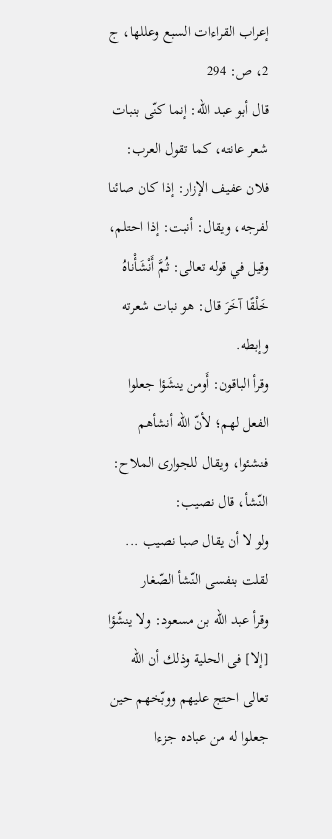إعراب القراءات السبع وعللها، ج 2، ص: 294
قال أبو عبد اللّه: إنما كنّى بنبات شعر عانته، كما تقول العرب: فلان عفيف الإزار: إذا كان صائنا لفرجه، ويقال: أنبت: إذا احتلم، وقيل في قوله تعالى: ثُمَّ أَنْشَأْناهُ خَلْقًا آخَرَ قال: هو نبات شعرته وإبطه.
وقرأ الباقون: أَومن ينشَؤا جعلوا الفعل لهم؛ لأنّ اللّه أنشأهم فنشئوا، ويقال للجوارى الملاح: النّشأ، قال نصيب:
ولو لا أن يقال صبا نصيب ... لقلت بنفسى النّشأ الصّغار
وقرأ عبد اللّه بن مسعود: ولا ينشّؤا [إلا] فى الحلية وذلك أن اللّه تعالى احتج عليهم ووبّخهم حين جعلوا له من عباده جزءا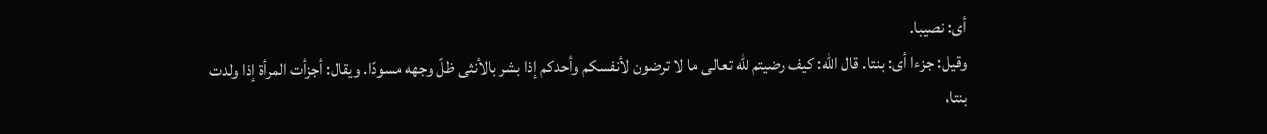أى: نصيبا.
وقيل: جزءا أى: بنتا. قال اللّه: كيف رضيتم للّه تعالى ما لا ترضون لأنفسكم وأحدكم إذا بشر بالأنثى ظلّ وجهه مسودّا. ويقال: أجزأت المرأة إذا ولدت بنتا،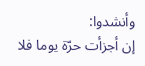وأنشدوا:
إن أجزأت حرّة يوما فلا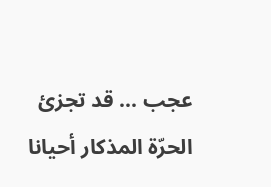عجب ... قد تجزئ الحرّة المذكار أحيانا